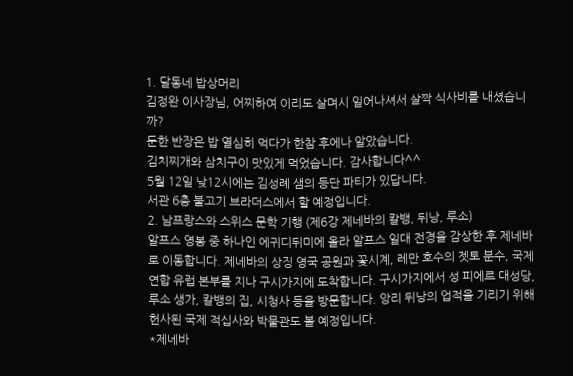1. 달동네 밥상머리
김정완 이사장님, 어찌하여 이리도 살며시 일어나셔서 살짝 식사비를 내셨습니까?
둔한 반장은 밥 열심히 먹다가 한참 후에나 알았습니다.
김치찌개와 삼치구이 맛있게 먹었습니다. 감사합니다^^
5월 12일 낮12시에는 김성례 샘의 등단 파티가 있답니다.
서관 6층 불고기 브라더스에서 할 예정입니다.
2. 남프랑스와 스위스 문학 기행 (제6강 제네바의 칼뱅, 뒤낭, 루소)
알프스 영봉 중 하나인 에귀디뒤미에 올라 알프스 일대 전경을 감상한 후 제네바로 이동합니다. 제네바의 상징 영국 공원과 꽃시계, 레만 호수의 젯토 분수, 국제 연합 유럽 본부를 지나 구시가지에 도착합니다. 구시가지에서 성 피에르 대성당, 루소 생가, 칼뱅의 집, 시청사 등을 방문합니다. 앙리 뒤낭의 업적을 기리기 위해 헌사된 국제 적십사와 박물관도 볼 예정입니다.
*제네바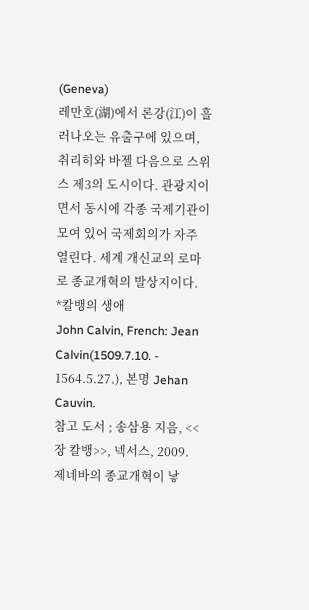(Geneva)
레만호(湖)에서 론강(江)이 흘러나오는 유출구에 있으며, 취리히와 바젤 다음으로 스위스 제3의 도시이다. 관광지이면서 동시에 각종 국제기관이 모여 있어 국제회의가 자주 열린다. 세계 개신교의 로마로 종교개혁의 발상지이다.
*칼뱅의 생애
John Calvin, French: Jean Calvin(1509.7.10. - 1564.5.27.), 본명 Jehan Cauvin.
참고 도서 ; 송삼용 지음, <<장 칼뱅>>, 넥서스, 2009.
제네바의 종교개혁이 낳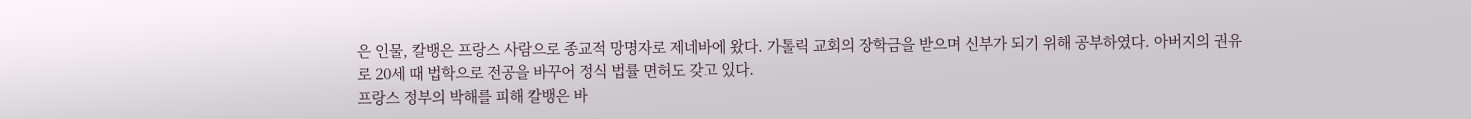은 인물, 칼뱅은 프랑스 사람으로 종교적 망명자로 제네바에 왔다. 가톨릭 교회의 장학금을 받으며 신부가 되기 위해 공부하였다. 아버지의 권유로 20세 때 법학으로 전공을 바꾸어 정식 법률 면허도 갖고 있다.
프랑스 정부의 박해를 피해 칼뱅은 바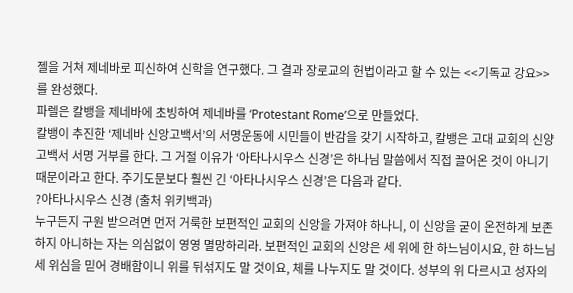젤을 거쳐 제네바로 피신하여 신학을 연구했다. 그 결과 장로교의 헌법이라고 할 수 있는 <<기독교 강요>>를 완성했다.
파렐은 칼뱅을 제네바에 초빙하여 제네바를 ‘Protestant Rome’으로 만들었다.
칼뱅이 추진한 ‘제네바 신앙고백서’의 서명운동에 시민들이 반감을 갖기 시작하고, 칼뱅은 고대 교회의 신양고백서 서명 거부를 한다. 그 거절 이유가 ‘아타나시우스 신경’은 하나님 말씀에서 직접 끌어온 것이 아니기 때문이라고 한다. 주기도문보다 훨씬 긴 ‘아타나시우스 신경’은 다음과 같다.
?아타나시우스 신경 (출처 위키백과)
누구든지 구원 받으려면 먼저 거룩한 보편적인 교회의 신앙을 가져야 하나니, 이 신앙을 굳이 온전하게 보존하지 아니하는 자는 의심없이 영영 멸망하리라. 보편적인 교회의 신앙은 세 위에 한 하느님이시요, 한 하느님 세 위심을 믿어 경배함이니 위를 뒤섞지도 말 것이요, 체를 나누지도 말 것이다. 성부의 위 다르시고 성자의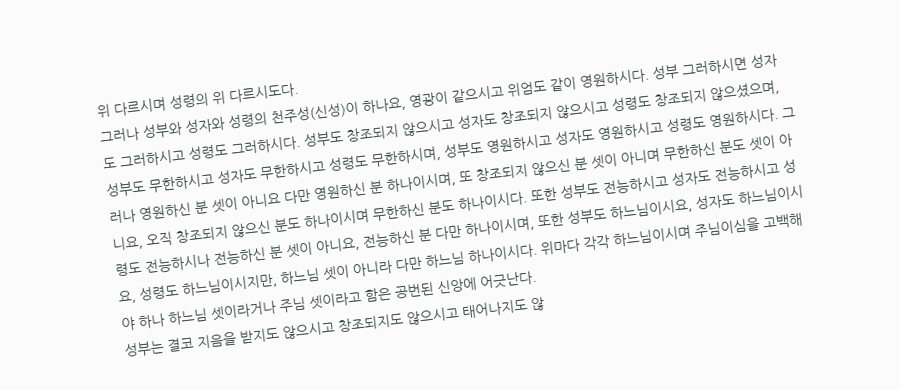위 다르시며 성령의 위 다르시도다.
그러나 성부와 성자와 성령의 천주성(신성)이 하나요, 영광이 같으시고 위엄도 같이 영원하시다. 성부 그러하시면 성자도 그러하시고 성령도 그러하시다. 성부도 창조되지 않으시고 성자도 창조되지 않으시고 성령도 창조되지 않으셨으며, 성부도 무한하시고 성자도 무한하시고 성령도 무한하시며, 성부도 영원하시고 성자도 영원하시고 성령도 영원하시다. 그러나 영원하신 분 셋이 아니요 다만 영원하신 분 하나이시며, 또 창조되지 않으신 분 셋이 아니며 무한하신 분도 셋이 아니요, 오직 창조되지 않으신 분도 하나이시며 무한하신 분도 하나이시다. 또한 성부도 전능하시고 성자도 전능하시고 성령도 전능하시나 전능하신 분 셋이 아니요, 전능하신 분 다만 하나이시며, 또한 성부도 하느님이시요, 성자도 하느님이시요, 성령도 하느님이시지만, 하느님 셋이 아니라 다만 하느님 하나이시다. 위마다 각각 하느님이시며 주님이심을 고백해야 하나 하느님 셋이라거나 주님 셋이라고 함은 공번된 신앙에 어긋난다.
성부는 결코 지음을 받지도 않으시고 창조되지도 않으시고 태어나지도 않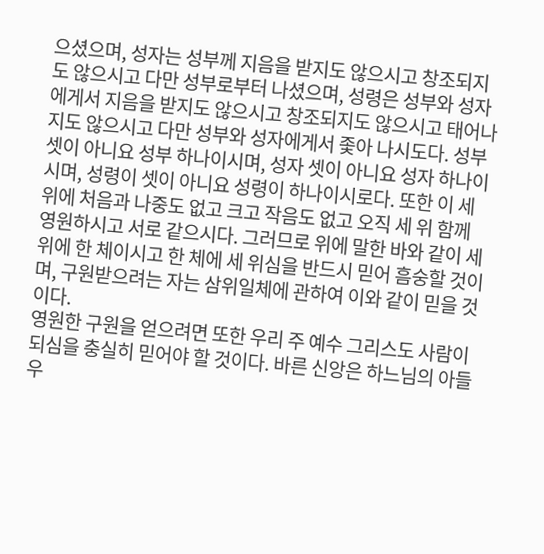으셨으며, 성자는 성부께 지음을 받지도 않으시고 창조되지도 않으시고 다만 성부로부터 나셨으며, 성령은 성부와 성자에게서 지음을 받지도 않으시고 창조되지도 않으시고 태어나지도 않으시고 다만 성부와 성자에게서 좇아 나시도다. 성부 셋이 아니요 성부 하나이시며, 성자 셋이 아니요 성자 하나이시며, 성령이 셋이 아니요 성령이 하나이시로다. 또한 이 세 위에 처음과 나중도 없고 크고 작음도 없고 오직 세 위 함께 영원하시고 서로 같으시다. 그러므로 위에 말한 바와 같이 세 위에 한 체이시고 한 체에 세 위심을 반드시 믿어 흠숭할 것이며, 구원받으려는 자는 삼위일체에 관하여 이와 같이 믿을 것이다.
영원한 구원을 얻으려면 또한 우리 주 예수 그리스도 사람이 되심을 충실히 믿어야 할 것이다. 바른 신앙은 하느님의 아들 우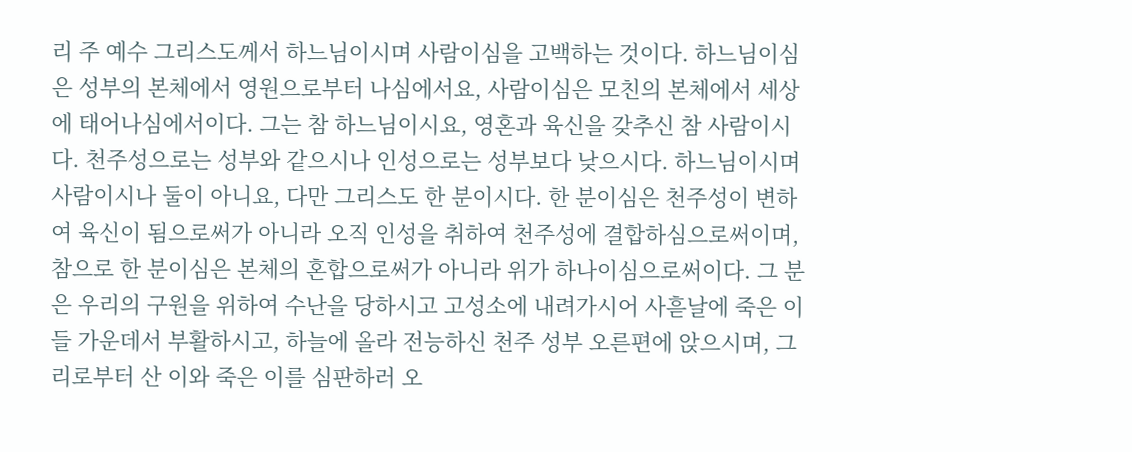리 주 예수 그리스도께서 하느님이시며 사람이심을 고백하는 것이다. 하느님이심은 성부의 본체에서 영원으로부터 나심에서요, 사람이심은 모친의 본체에서 세상에 태어나심에서이다. 그는 참 하느님이시요, 영혼과 육신을 갖추신 참 사람이시다. 천주성으로는 성부와 같으시나 인성으로는 성부보다 낮으시다. 하느님이시며 사람이시나 둘이 아니요, 다만 그리스도 한 분이시다. 한 분이심은 천주성이 변하여 육신이 됨으로써가 아니라 오직 인성을 취하여 천주성에 결합하심으로써이며, 참으로 한 분이심은 본체의 혼합으로써가 아니라 위가 하나이심으로써이다. 그 분은 우리의 구원을 위하여 수난을 당하시고 고성소에 내려가시어 사흗날에 죽은 이들 가운데서 부활하시고, 하늘에 올라 전능하신 천주 성부 오른편에 앉으시며, 그리로부터 산 이와 죽은 이를 심판하러 오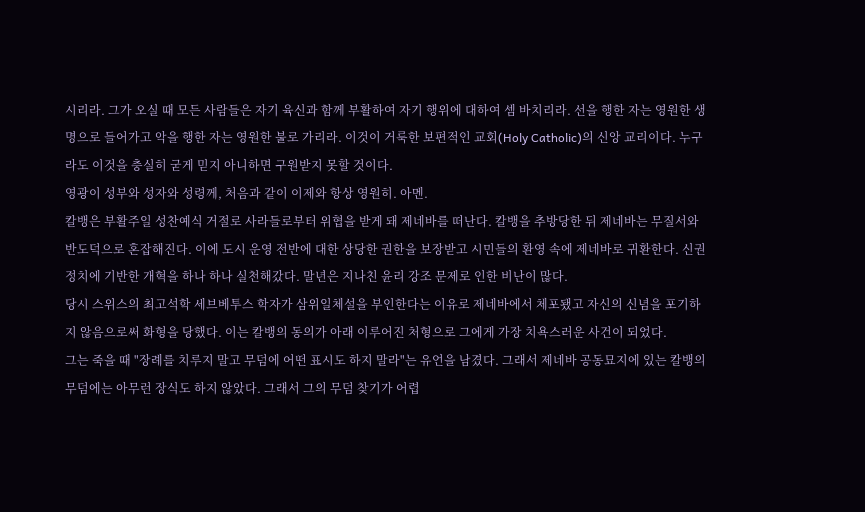시리라. 그가 오실 때 모든 사람들은 자기 육신과 함께 부활하여 자기 행위에 대하여 셈 바치리라. 선을 행한 자는 영원한 생명으로 들어가고 악을 행한 자는 영원한 불로 가리라. 이것이 거룩한 보편적인 교회(Holy Catholic)의 신앙 교리이다. 누구라도 이것을 충실히 굳게 믿지 아니하면 구원받지 못할 것이다.
영광이 성부와 성자와 성령께, 처음과 같이 이제와 항상 영원히. 아멘.
칼뱅은 부활주일 성찬예식 거절로 사라들로부터 위협을 받게 돼 제네바를 떠난다. 칼뱅을 추방당한 뒤 제네바는 무질서와 반도덕으로 혼잡해진다. 이에 도시 운영 전반에 대한 상당한 권한을 보장받고 시민들의 환영 속에 제네바로 귀환한다. 신권정치에 기반한 개혁을 하나 하나 실천해갔다. 말년은 지나친 윤리 강조 문제로 인한 비난이 많다.
당시 스위스의 최고석학 세브베투스 학자가 삼위일체설을 부인한다는 이유로 제네바에서 체포됐고 자신의 신념을 포기하지 않음으로써 화형을 당했다. 이는 칼뱅의 동의가 아래 이루어진 처형으로 그에게 가장 치욕스러운 사건이 되었다.
그는 죽을 때 "장례를 치루지 말고 무덤에 어떤 표시도 하지 말라"는 유언을 남겼다. 그래서 제네바 공동묘지에 있는 칼뱅의 무덤에는 아무런 장식도 하지 않았다. 그래서 그의 무덤 찾기가 어렵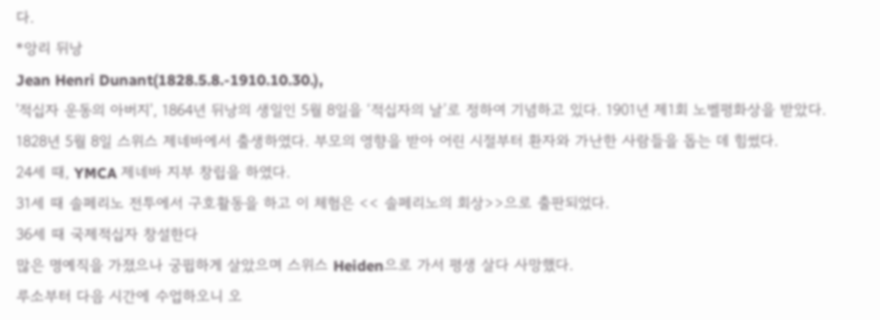다.
*앙리 뒤낭
Jean Henri Dunant(1828.5.8.-1910.10.30.),
'적십자 운동의 아버지', 1864년 뒤낭의 생일인 5월 8일을 ‘적십자의 날’로 정하여 기념하고 있다. 1901년 제1회 노벨평화상을 받았다.
1828년 5월 8일 스위스 제네바에서 출생하였다. 부모의 영향을 받아 어린 시절부터 환자와 가난한 사람들을 돕는 데 힘썼다.
24세 때, YMCA 제네바 지부 창립을 하였다.
31세 때 솔페리노 전투에서 구호활동을 하고 이 체험은 << 솔페리노의 회상>>으로 출판되었다.
36세 때 국제적십자 창설한다
많은 명예직을 가졌으나 궁핍하게 살았으며 스위스 Heiden으로 가서 평생 살다 사망했다.
루소부터 다음 시간에 수업하오니 오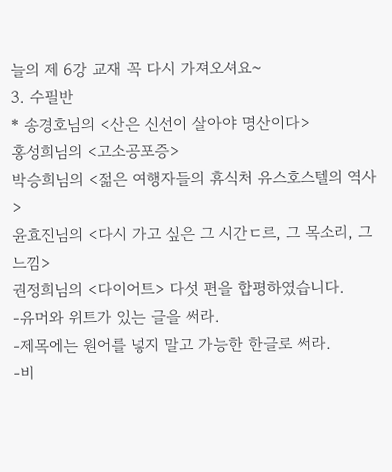늘의 제 6강 교재 꼭 다시 가져오셔요~
3. 수필반
* 송경호님의 <산은 신선이 살아야 명산이다>
홍성희님의 <고소공포증>
박승희님의 <젊은 여행자들의 휴식처 유스호스텔의 역사>
윤효진님의 <다시 가고 싶은 그 시간ㄷ르, 그 목소리, 그 느낌>
권정희님의 <다이어트> 다섯 편을 합평하였습니다.
-유머와 위트가 있는 글을 써라.
-제목에는 원어를 넣지 말고 가능한 한글로 써라.
-비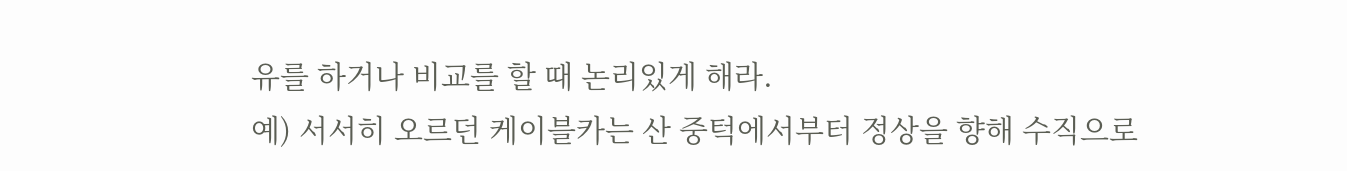유를 하거나 비교를 할 때 논리있게 해라.
예) 서서히 오르던 케이블카는 산 중턱에서부터 정상을 향해 수직으로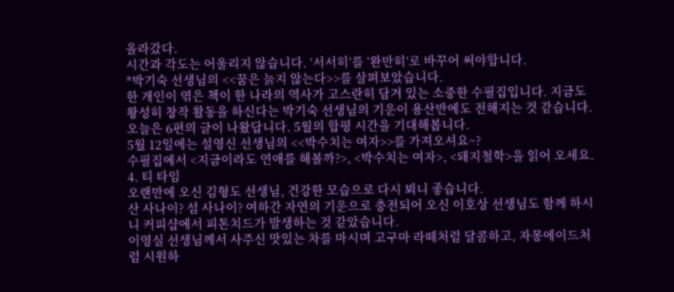올라갔다.
시간과 각도는 어울리지 않습니다. ‘서서히’를 ‘완만히’로 바꾸어 써야합니다.
*박기숙 선생님의 <<꿈은 늙지 않는다>>를 살펴보았습니다.
한 개인이 엮은 책이 한 나라의 역사가 고스란히 담겨 있는 소중한 수필집입니다. 지금도 왕성히 창작 활동을 하신다는 박기숙 선생님의 기운이 용산반에도 전해지는 것 같습니다. 오늘은 6편의 글이 나왔답니다. 5월의 합평 시간을 기대해봅니다.
5월 12일에는 설영신 선생님의 <<박수치는 여자>>를 가져오셔요~?
수필집에서 <지금이라도 연애를 해볼까?>, <박수치는 여자>, <돼지철학>을 읽어 오세요.
4. 티 타임
오랜만에 오신 김형도 선생님, 건강한 모습으로 다시 뵈니 좋습니다.
산 사나이? 섬 사나이? 여하간 자연의 기운으로 충전되어 오신 이호상 선생님도 함께 하시니 커피샵에서 피톤치드가 발생하는 것 같았습니다.
이영실 선생님께서 사주신 맛있는 차를 마시며 고구마 라떼처럼 달콤하고, 자몽에이드처럼 시원하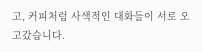고, 커피처럼 사색적인 대화들이 서로 오고갔습니다.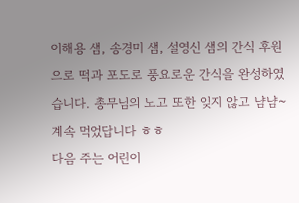이해용 샘, 송경미 샘, 설영신 샘의 간식 후원으로 떡과 포도로 풍요로운 간식을 완성하였습니다. 총무님의 노고 또한 잊지 않고 냠냠~ 계속 먹었답니다 ㅎㅎ
다음 주는 어린이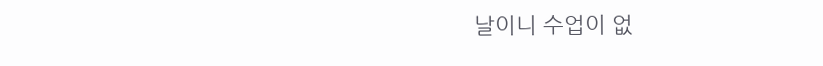날이니 수업이 없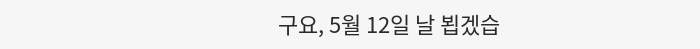구요, 5월 12일 날 뵙겠습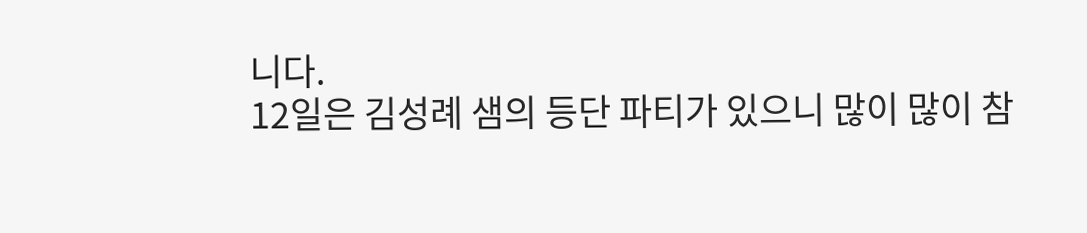니다.
12일은 김성례 샘의 등단 파티가 있으니 많이 많이 참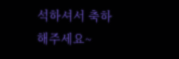석하셔서 축하해주세요~